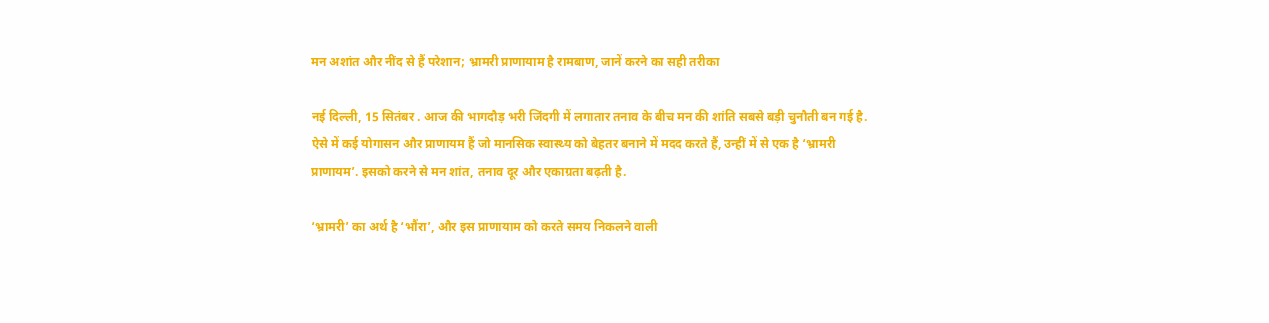मन अशांत और नींद से हैं परेशान; भ्रामरी प्राणायाम है रामबाण, जानें करने का सही तरीका

नई दिल्ली, 15 सितंबर . आज की भागदौड़ भरी जिंदगी में लगातार तनाव के बीच मन की शांति सबसे बड़ी चुनौती बन गई है. ऐसे में कई योगासन और प्राणायम हैं जो मानसिक स्वास्थ्य को बेहतर बनाने में मदद करते हैं, उन्हीं में से एक है ‘भ्रामरी प्राणायम’. इसको करने से मन शांत, तनाव दूर और एकाग्रता बढ़ती है.

‘भ्रामरी’ का अर्थ है ‘भौंरा’, और इस प्राणायाम को करते समय निकलने वाली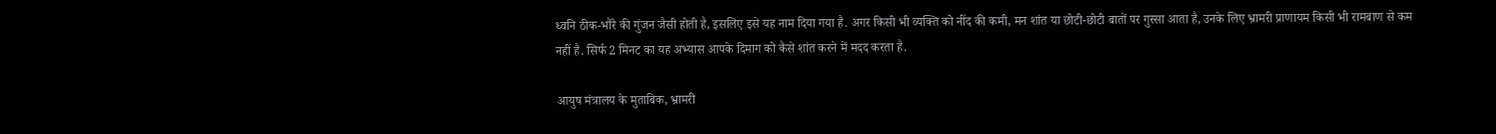ध्वनि ठीक-भौंरे की गुंजन जैसी होती है, इसलिए इसे यह नाम दिया गया है. अगर किसी भी व्यक्ति को नींद की कमी, मन शांत या छोटी-छोटी बातों पर गुस्सा आता है, उनके लिए भ्रामरी प्राणायम किसी भी रामबाण से कम नहीं है. सिर्फ 2 मिनट का यह अभ्यास आपके दिमाग को कैसे शांत करने में मदद करता है.

आयुष मंत्रालय के मुताबिक, भ्रामरी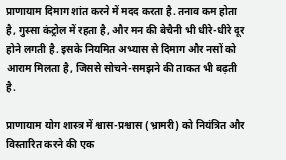प्राणायाम दिमाग शांत करने में मदद करता है. तनाव कम होता है, गुस्सा कंट्रोल में रहता है, और मन की बेचैनी भी धीरे-धीरे दूर होने लगती है. इसके नियमित अभ्यास से दिमाग और नसों को आराम मिलता है, जिससे सोचने-समझने की ताकत भी बढ़ती है.

प्राणायाम योग शास्त्र में श्वास-प्रश्वास (भ्रामरी) को नियंत्रित और विस्तारित करने की एक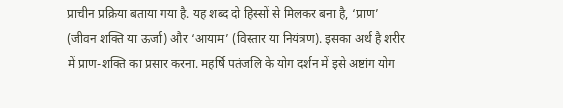प्राचीन प्रक्रिया बताया गया है. यह शब्द दो हिस्सों से मिलकर बना है, ‘प्राण’ (जीवन शक्ति या ऊर्जा) और ‘आयाम’ (विस्तार या नियंत्रण). इसका अर्थ है शरीर में प्राण-शक्ति का प्रसार करना. महर्षि पतंजलि के योग दर्शन में इसे अष्टांग योग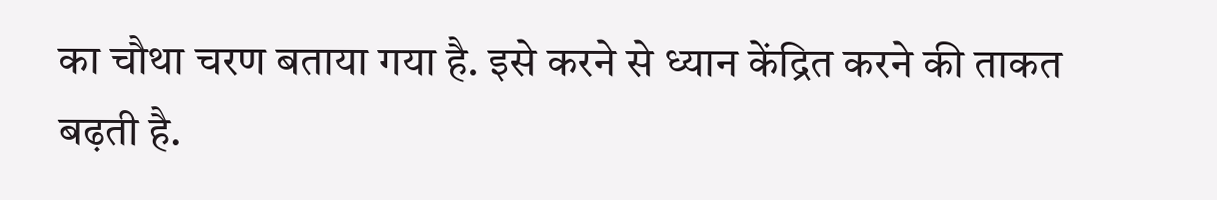का चौथा चरण बताया गया है. इसे करने से ध्यान केंद्रित करने की ताकत बढ़ती है.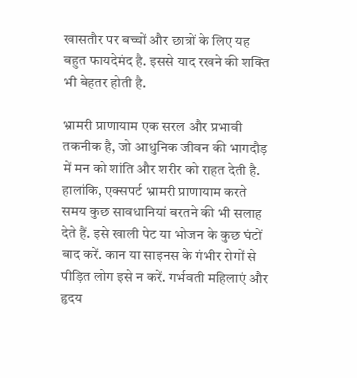खासतौर पर बच्चों और छात्रों के लिए यह बहुत फायदेमंद है. इससे याद रखने की शक्ति भी बेहतर होती है.

भ्रामरी प्राणायाम एक सरल और प्रभावी तकनीक है, जो आधुनिक जीवन की भागदौड़ में मन को शांति और शरीर को राहत देती है. हालांकि, एक्सपर्ट भ्रामरी प्राणायाम करते समय कुछ सावधानियां बरतने की भी सलाह देते हैं. इसे खाली पेट या भोजन के कुछ घंटों बाद करें. कान या साइनस के गंभीर रोगों से पीड़ित लोग इसे न करें. गर्भवती महिलाएं और हृदय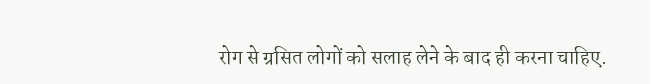रोग से ग्रसित लोगों को सलाह लेने के बाद ही करना चाहिए.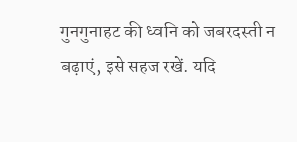गुनगुनाहट की ध्वनि को जबरदस्ती न बढ़ाएं, इसे सहज रखें. यदि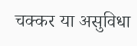चक्कर या असुविधा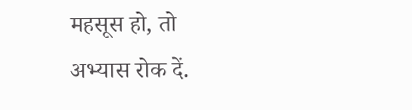महसूस हो, तो अभ्यास रोक दें.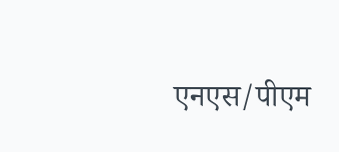एनएस/पीएम